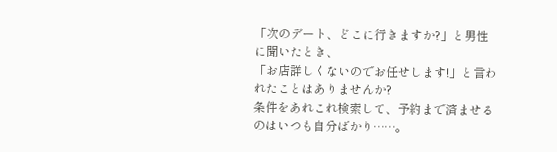「次のデート、どこに行きますか?」と男性に聞いたとき、
「お店詳しくないのでお任せします!」と言われたことはありませんか?
条件をあれこれ検索して、予約まで済ませるのはいつも自分ばかり……。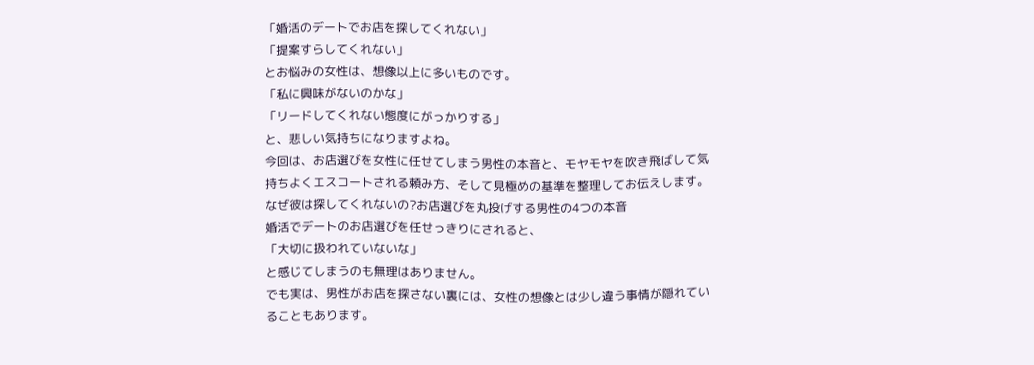「婚活のデートでお店を探してくれない」
「提案すらしてくれない」
とお悩みの女性は、想像以上に多いものです。
「私に興味がないのかな」
「リードしてくれない態度にがっかりする」
と、悲しい気持ちになりますよね。
今回は、お店選びを女性に任せてしまう男性の本音と、モヤモヤを吹き飛ばして気持ちよくエスコートされる頼み方、そして見極めの基準を整理してお伝えします。
なぜ彼は探してくれないの?お店選びを丸投げする男性の4つの本音
婚活でデートのお店選びを任せっきりにされると、
「大切に扱われていないな」
と感じてしまうのも無理はありません。
でも実は、男性がお店を探さない裏には、女性の想像とは少し違う事情が隠れていることもあります。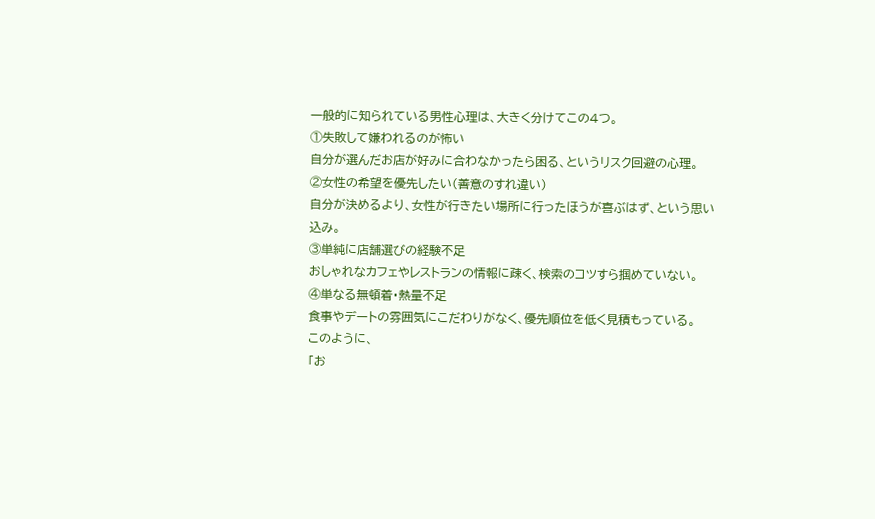一般的に知られている男性心理は、大きく分けてこの4つ。
①失敗して嫌われるのが怖い
自分が選んだお店が好みに合わなかったら困る、というリスク回避の心理。
②女性の希望を優先したい(善意のすれ違い)
自分が決めるより、女性が行きたい場所に行ったほうが喜ぶはず、という思い込み。
③単純に店舗選びの経験不足
おしゃれなカフェやレストランの情報に疎く、検索のコツすら掴めていない。
④単なる無頓着・熱量不足
食事やデートの雰囲気にこだわりがなく、優先順位を低く見積もっている。
このように、
「お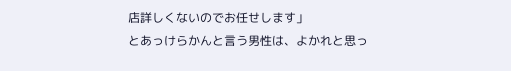店詳しくないのでお任せします」
とあっけらかんと言う男性は、よかれと思っ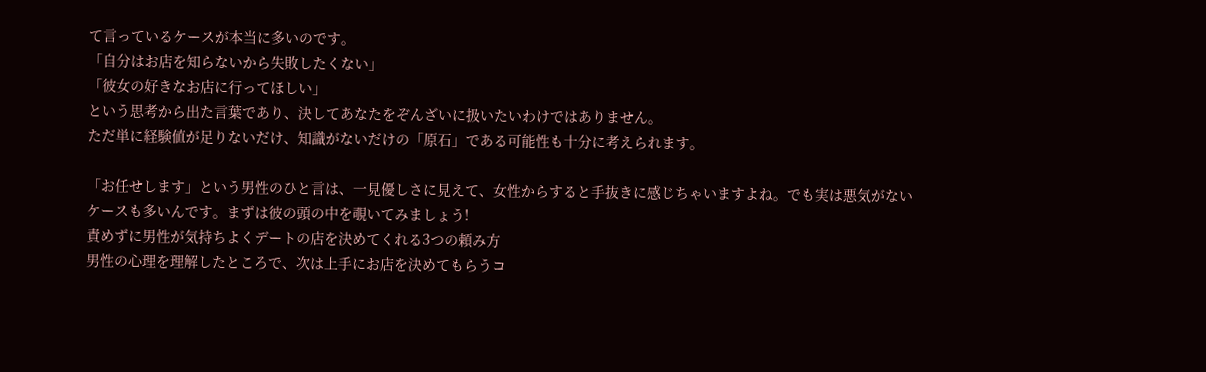て言っているケースが本当に多いのです。
「自分はお店を知らないから失敗したくない」
「彼女の好きなお店に行ってほしい」
という思考から出た言葉であり、決してあなたをぞんざいに扱いたいわけではありません。
ただ単に経験値が足りないだけ、知識がないだけの「原石」である可能性も十分に考えられます。

「お任せします」という男性のひと言は、一見優しさに見えて、女性からすると手抜きに感じちゃいますよね。でも実は悪気がないケースも多いんです。まずは彼の頭の中を覗いてみましょう!
責めずに男性が気持ちよくデートの店を決めてくれる3つの頼み方
男性の心理を理解したところで、次は上手にお店を決めてもらうコ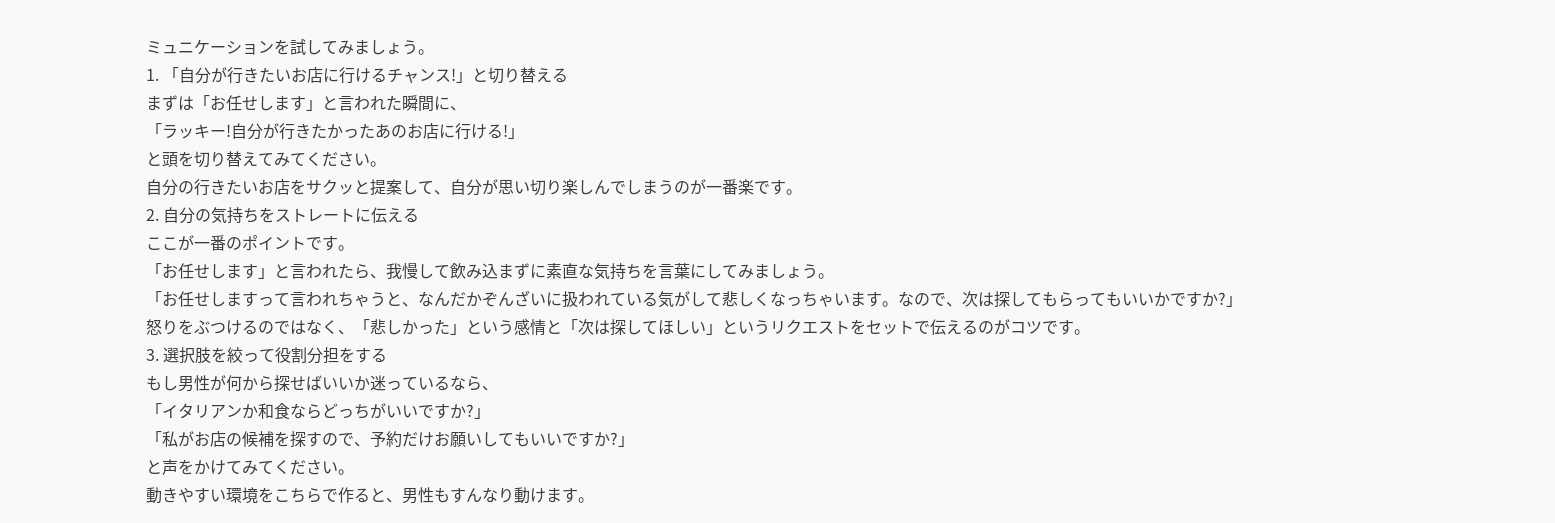ミュニケーションを試してみましょう。
1. 「自分が行きたいお店に行けるチャンス!」と切り替える
まずは「お任せします」と言われた瞬間に、
「ラッキー!自分が行きたかったあのお店に行ける!」
と頭を切り替えてみてください。
自分の行きたいお店をサクッと提案して、自分が思い切り楽しんでしまうのが一番楽です。
2. 自分の気持ちをストレートに伝える
ここが一番のポイントです。
「お任せします」と言われたら、我慢して飲み込まずに素直な気持ちを言葉にしてみましょう。
「お任せしますって言われちゃうと、なんだかぞんざいに扱われている気がして悲しくなっちゃいます。なので、次は探してもらってもいいかですか?」
怒りをぶつけるのではなく、「悲しかった」という感情と「次は探してほしい」というリクエストをセットで伝えるのがコツです。
3. 選択肢を絞って役割分担をする
もし男性が何から探せばいいか迷っているなら、
「イタリアンか和食ならどっちがいいですか?」
「私がお店の候補を探すので、予約だけお願いしてもいいですか?」
と声をかけてみてください。
動きやすい環境をこちらで作ると、男性もすんなり動けます。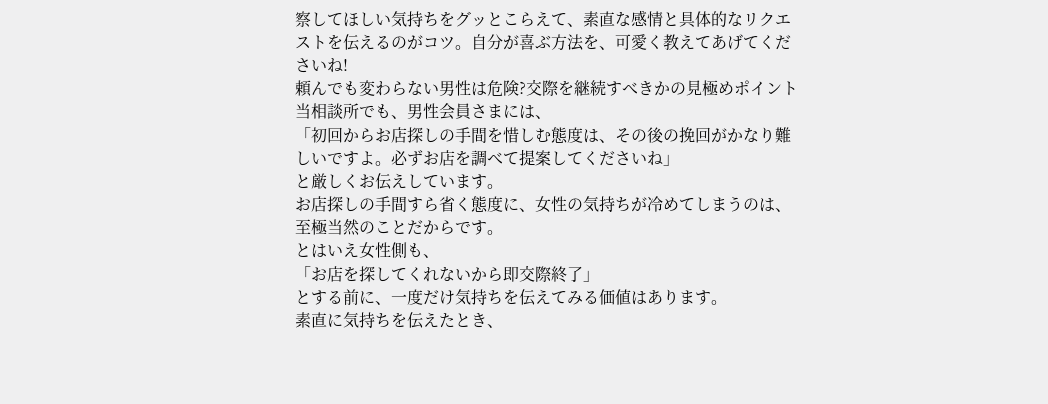察してほしい気持ちをグッとこらえて、素直な感情と具体的なリクエストを伝えるのがコツ。自分が喜ぶ方法を、可愛く教えてあげてくださいね!
頼んでも変わらない男性は危険?交際を継続すべきかの見極めポイント
当相談所でも、男性会員さまには、
「初回からお店探しの手間を惜しむ態度は、その後の挽回がかなり難しいですよ。必ずお店を調べて提案してくださいね」
と厳しくお伝えしています。
お店探しの手間すら省く態度に、女性の気持ちが冷めてしまうのは、至極当然のことだからです。
とはいえ女性側も、
「お店を探してくれないから即交際終了」
とする前に、一度だけ気持ちを伝えてみる価値はあります。
素直に気持ちを伝えたとき、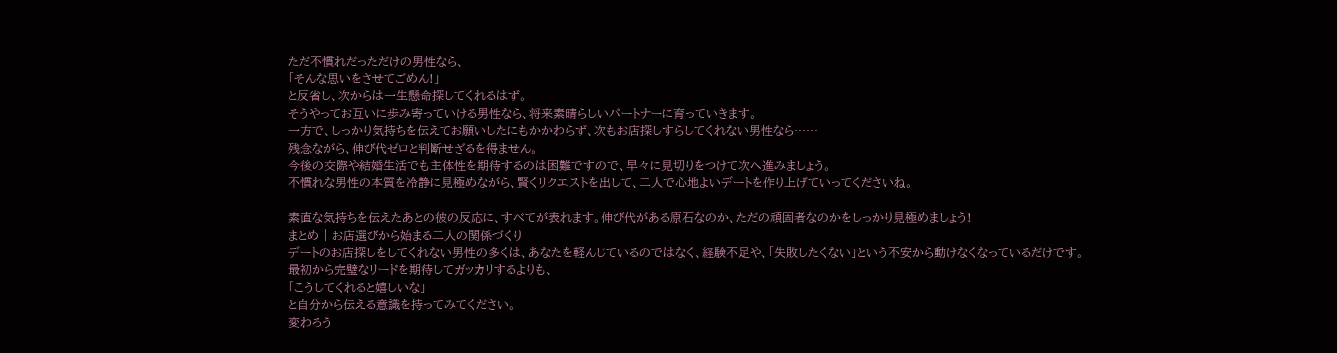ただ不慣れだっただけの男性なら、
「そんな思いをさせてごめん!」
と反省し、次からは一生懸命探してくれるはず。
そうやってお互いに歩み寄っていける男性なら、将来素晴らしいパートナーに育っていきます。
一方で、しっかり気持ちを伝えてお願いしたにもかかわらず、次もお店探しすらしてくれない男性なら……
残念ながら、伸び代ゼロと判断せざるを得ません。
今後の交際や結婚生活でも主体性を期待するのは困難ですので、早々に見切りをつけて次へ進みましょう。
不慣れな男性の本質を冷静に見極めながら、賢くリクエストを出して、二人で心地よいデートを作り上げていってくださいね。

素直な気持ちを伝えたあとの彼の反応に、すべてが表れます。伸び代がある原石なのか、ただの頑固者なのかをしっかり見極めましょう!
まとめ | お店選びから始まる二人の関係づくり
デートのお店探しをしてくれない男性の多くは、あなたを軽んじているのではなく、経験不足や、「失敗したくない」という不安から動けなくなっているだけです。
最初から完璧なリードを期待してガッカリするよりも、
「こうしてくれると嬉しいな」
と自分から伝える意識を持ってみてください。
変わろう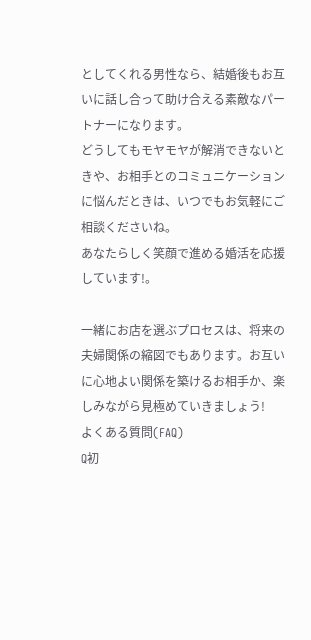としてくれる男性なら、結婚後もお互いに話し合って助け合える素敵なパートナーになります。
どうしてもモヤモヤが解消できないときや、お相手とのコミュニケーションに悩んだときは、いつでもお気軽にご相談くださいね。
あなたらしく笑顔で進める婚活を応援しています!。

一緒にお店を選ぶプロセスは、将来の夫婦関係の縮図でもあります。お互いに心地よい関係を築けるお相手か、楽しみながら見極めていきましょう!
よくある質問(FAQ)
Q初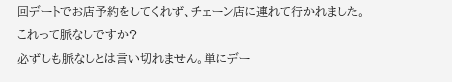回デートでお店予約をしてくれず、チェーン店に連れて行かれました。これって脈なしですか?
必ずしも脈なしとは言い切れません。単にデー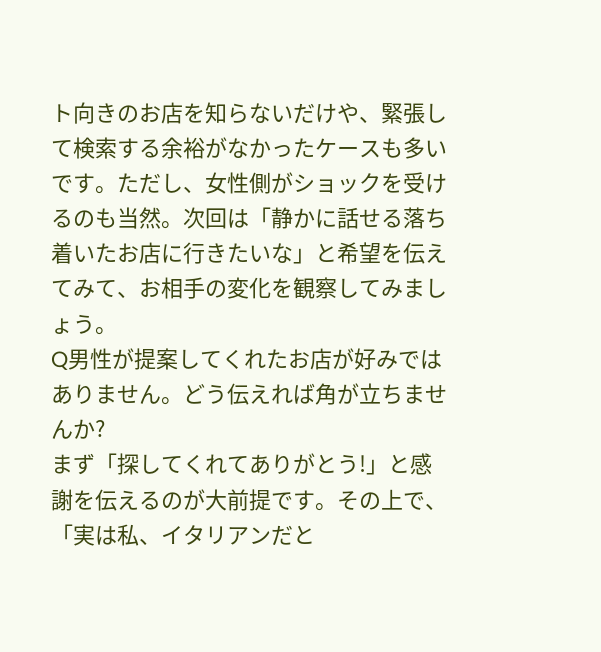ト向きのお店を知らないだけや、緊張して検索する余裕がなかったケースも多いです。ただし、女性側がショックを受けるのも当然。次回は「静かに話せる落ち着いたお店に行きたいな」と希望を伝えてみて、お相手の変化を観察してみましょう。
Q男性が提案してくれたお店が好みではありません。どう伝えれば角が立ちませんか?
まず「探してくれてありがとう!」と感謝を伝えるのが大前提です。その上で、「実は私、イタリアンだと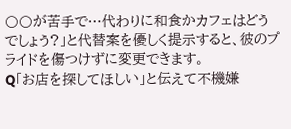〇〇が苦手で…代わりに和食かカフェはどうでしょう?」と代替案を優しく提示すると、彼のプライドを傷つけずに変更できます。
Q「お店を探してほしい」と伝えて不機嫌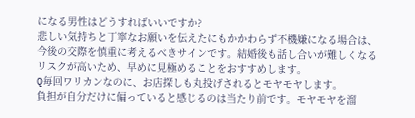になる男性はどうすればいいですか?
悲しい気持ちと丁寧なお願いを伝えたにもかかわらず不機嫌になる場合は、今後の交際を慎重に考えるべきサインです。結婚後も話し合いが難しくなるリスクが高いため、早めに見極めることをおすすめします。
Q毎回ワリカンなのに、お店探しも丸投げされるとモヤモヤします。
負担が自分だけに偏っていると感じるのは当たり前です。モヤモヤを溜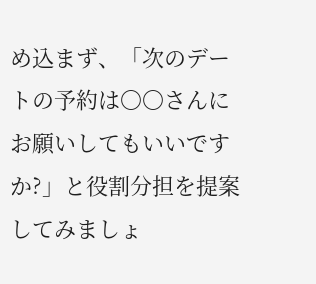め込まず、「次のデートの予約は〇〇さんにお願いしてもいいですか?」と役割分担を提案してみましょ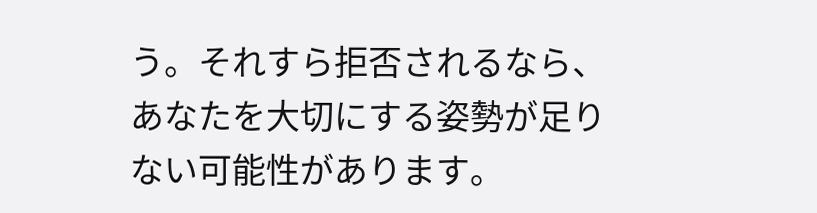う。それすら拒否されるなら、あなたを大切にする姿勢が足りない可能性があります。